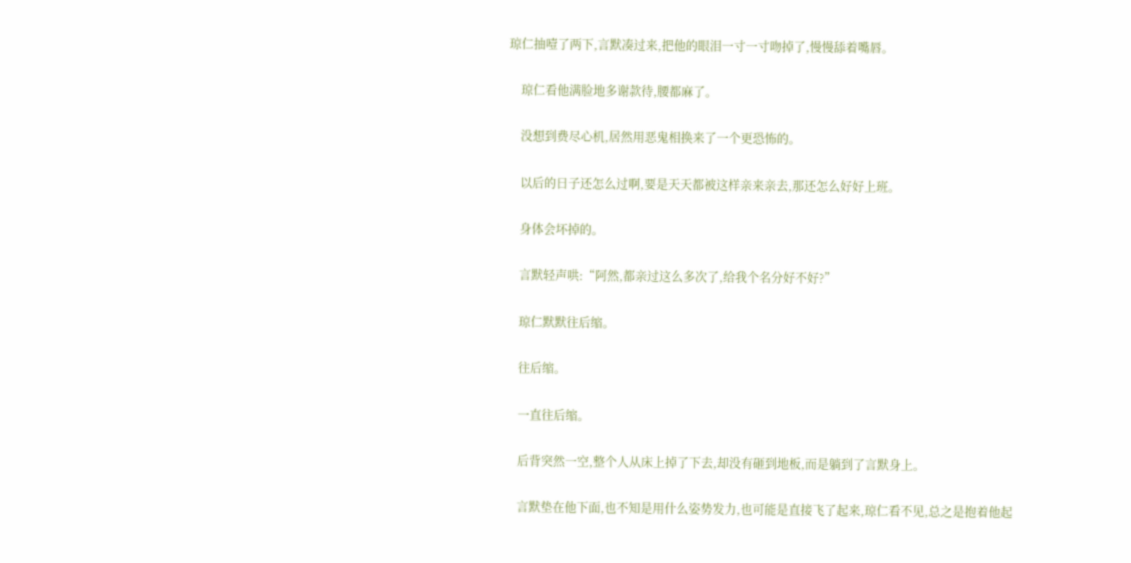琼仁抽噎了两下,言默凑过来,把他的眼泪一寸一寸吻掉了,慢慢舔着嘴唇。

    琼仁看他满脸地多谢款待,腰都麻了。

    没想到费尽心机,居然用恶鬼相换来了一个更恐怖的。

    以后的日子还怎么过啊,要是天天都被这样亲来亲去,那还怎么好好上班。

    身体会坏掉的。

    言默轻声哄:“阿然,都亲过这么多次了,给我个名分好不好?”

    琼仁默默往后缩。

    往后缩。

    一直往后缩。

    后背突然一空,整个人从床上掉了下去,却没有砸到地板,而是躺到了言默身上。

    言默垫在他下面,也不知是用什么姿势发力,也可能是直接飞了起来,琼仁看不见,总之是抱着他起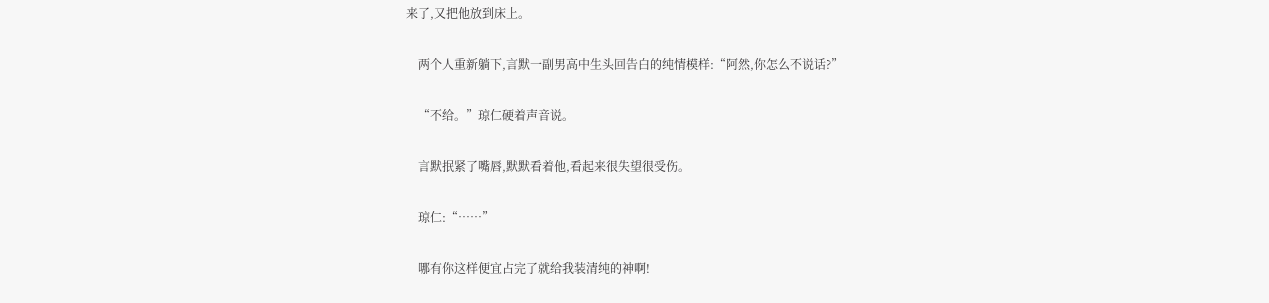来了,又把他放到床上。

    两个人重新躺下,言默一副男高中生头回告白的纯情模样:“阿然,你怎么不说话?”

    “不给。”琼仁硬着声音说。

    言默抿紧了嘴唇,默默看着他,看起来很失望很受伤。

    琼仁:“……”

    哪有你这样便宜占完了就给我装清纯的神啊!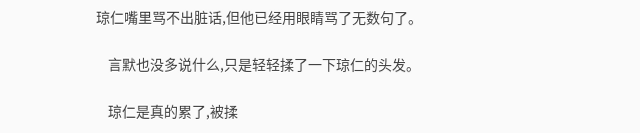琼仁嘴里骂不出脏话,但他已经用眼睛骂了无数句了。

    言默也没多说什么,只是轻轻揉了一下琼仁的头发。

    琼仁是真的累了,被揉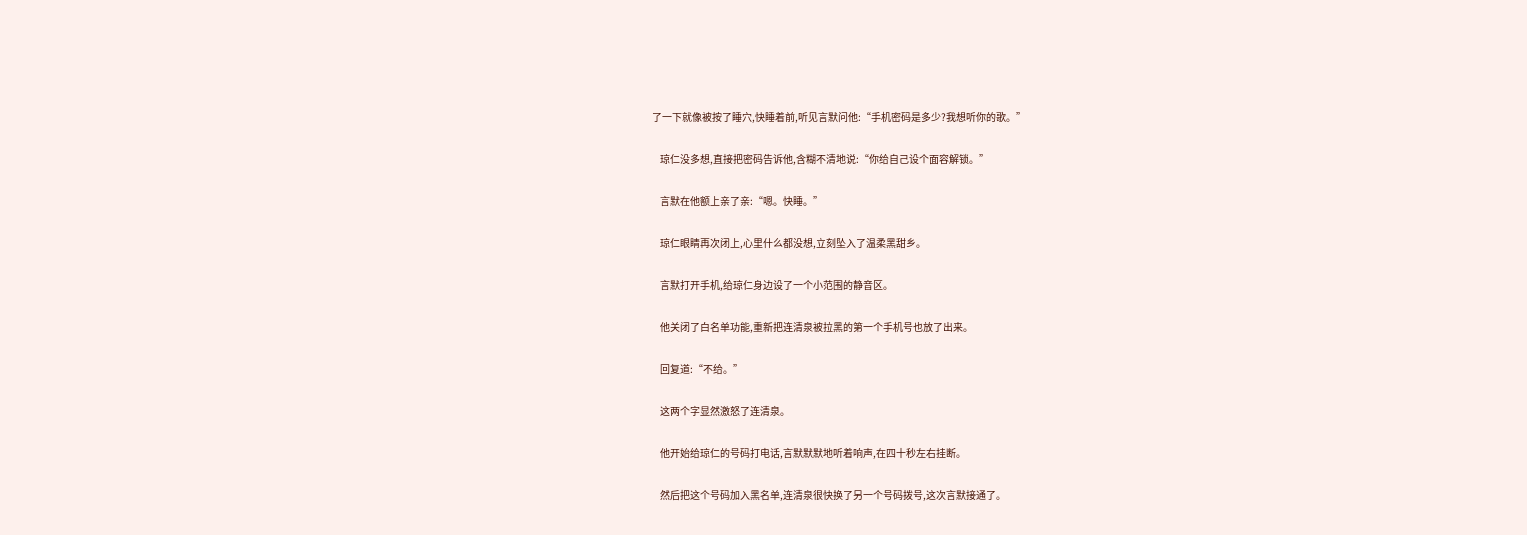了一下就像被按了睡穴,快睡着前,听见言默问他:“手机密码是多少?我想听你的歌。”

    琼仁没多想,直接把密码告诉他,含糊不清地说:“你给自己设个面容解锁。”

    言默在他额上亲了亲:“嗯。快睡。”

    琼仁眼睛再次闭上,心里什么都没想,立刻坠入了温柔黑甜乡。

    言默打开手机,给琼仁身边设了一个小范围的静音区。

    他关闭了白名单功能,重新把连清泉被拉黑的第一个手机号也放了出来。

    回复道:“不给。”

    这两个字显然激怒了连清泉。

    他开始给琼仁的号码打电话,言默默默地听着响声,在四十秒左右挂断。

    然后把这个号码加入黑名单,连清泉很快换了另一个号码拨号,这次言默接通了。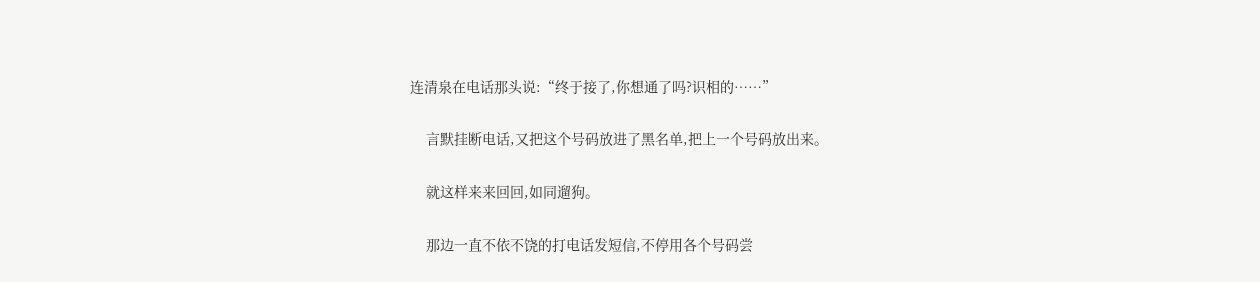连清泉在电话那头说:“终于接了,你想通了吗?识相的……”

    言默挂断电话,又把这个号码放进了黑名单,把上一个号码放出来。

    就这样来来回回,如同遛狗。

    那边一直不依不饶的打电话发短信,不停用各个号码尝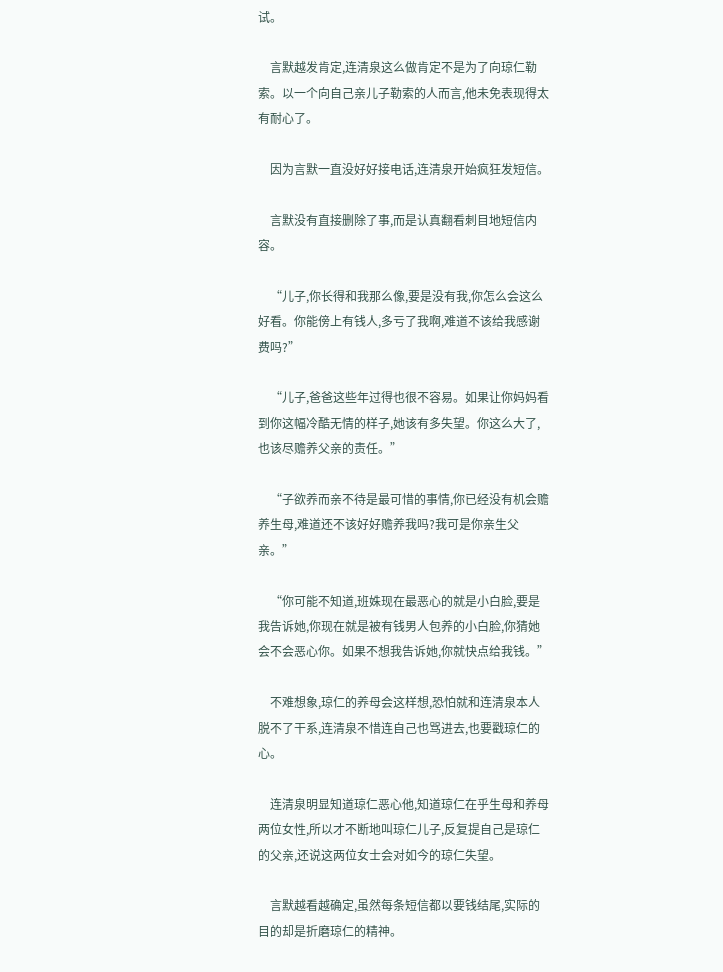试。

    言默越发肯定,连清泉这么做肯定不是为了向琼仁勒索。以一个向自己亲儿子勒索的人而言,他未免表现得太有耐心了。

    因为言默一直没好好接电话,连清泉开始疯狂发短信。

    言默没有直接删除了事,而是认真翻看刺目地短信内容。

    “儿子,你长得和我那么像,要是没有我,你怎么会这么好看。你能傍上有钱人,多亏了我啊,难道不该给我感谢费吗?”

    “儿子,爸爸这些年过得也很不容易。如果让你妈妈看到你这幅冷酷无情的样子,她该有多失望。你这么大了,也该尽赡养父亲的责任。”

    “子欲养而亲不待是最可惜的事情,你已经没有机会赡养生母,难道还不该好好赡养我吗?我可是你亲生父亲。”

    “你可能不知道,班姝现在最恶心的就是小白脸,要是我告诉她,你现在就是被有钱男人包养的小白脸,你猜她会不会恶心你。如果不想我告诉她,你就快点给我钱。”

    不难想象,琼仁的养母会这样想,恐怕就和连清泉本人脱不了干系,连清泉不惜连自己也骂进去,也要戳琼仁的心。

    连清泉明显知道琼仁恶心他,知道琼仁在乎生母和养母两位女性,所以才不断地叫琼仁儿子,反复提自己是琼仁的父亲,还说这两位女士会对如今的琼仁失望。

    言默越看越确定,虽然每条短信都以要钱结尾,实际的目的却是折磨琼仁的精神。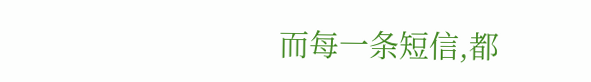而每一条短信,都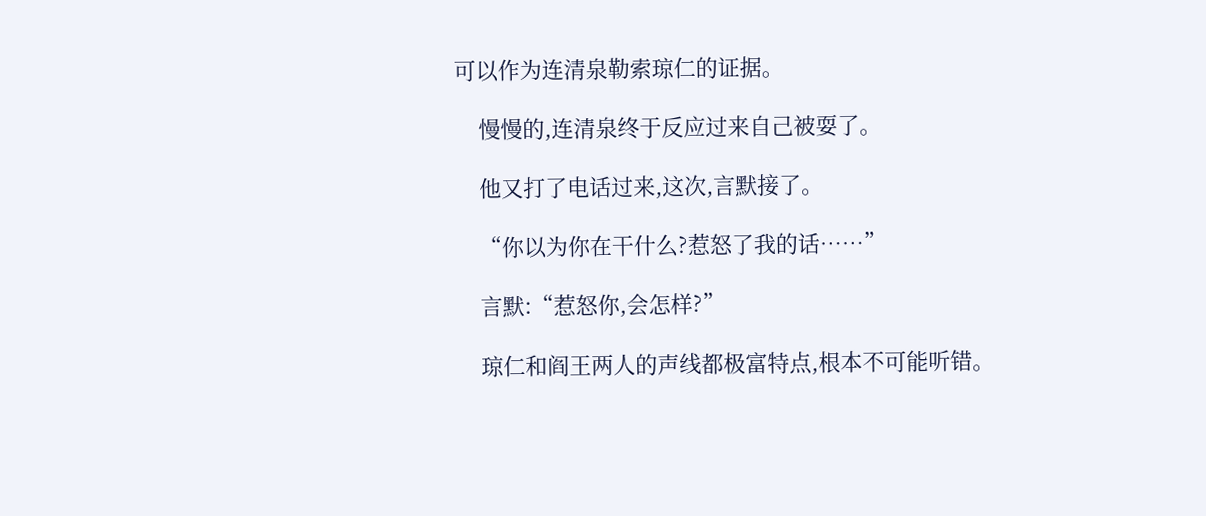可以作为连清泉勒索琼仁的证据。

    慢慢的,连清泉终于反应过来自己被耍了。

    他又打了电话过来,这次,言默接了。

    “你以为你在干什么?惹怒了我的话……”

    言默:“惹怒你,会怎样?”

    琼仁和阎王两人的声线都极富特点,根本不可能听错。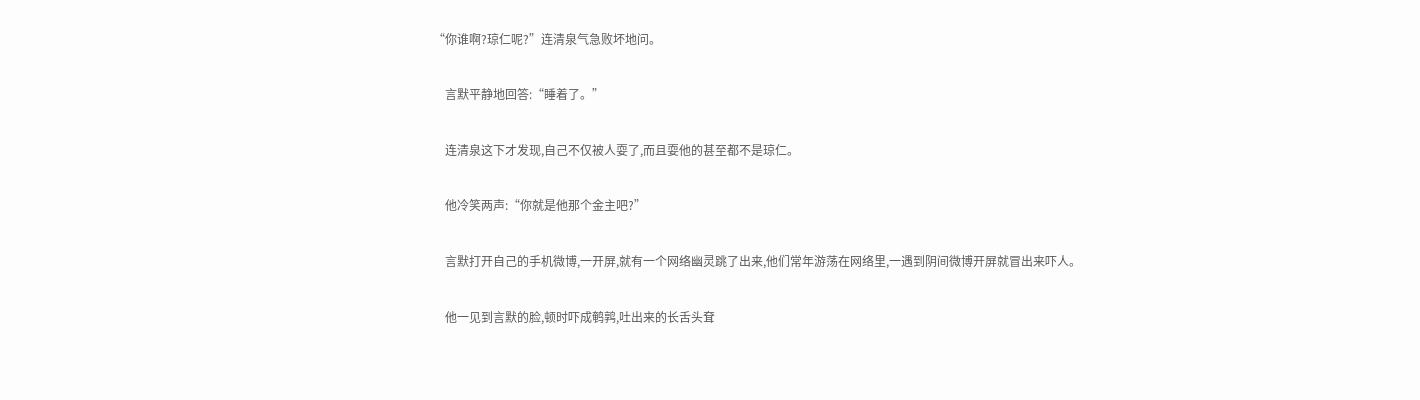“你谁啊?琼仁呢?”连清泉气急败坏地问。

    言默平静地回答:“睡着了。”

    连清泉这下才发现,自己不仅被人耍了,而且耍他的甚至都不是琼仁。

    他冷笑两声:“你就是他那个金主吧?”

    言默打开自己的手机微博,一开屏,就有一个网络幽灵跳了出来,他们常年游荡在网络里,一遇到阴间微博开屏就冒出来吓人。

    他一见到言默的脸,顿时吓成鹌鹑,吐出来的长舌头耷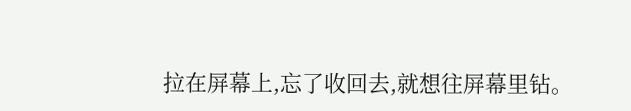拉在屏幕上,忘了收回去,就想往屏幕里钻。